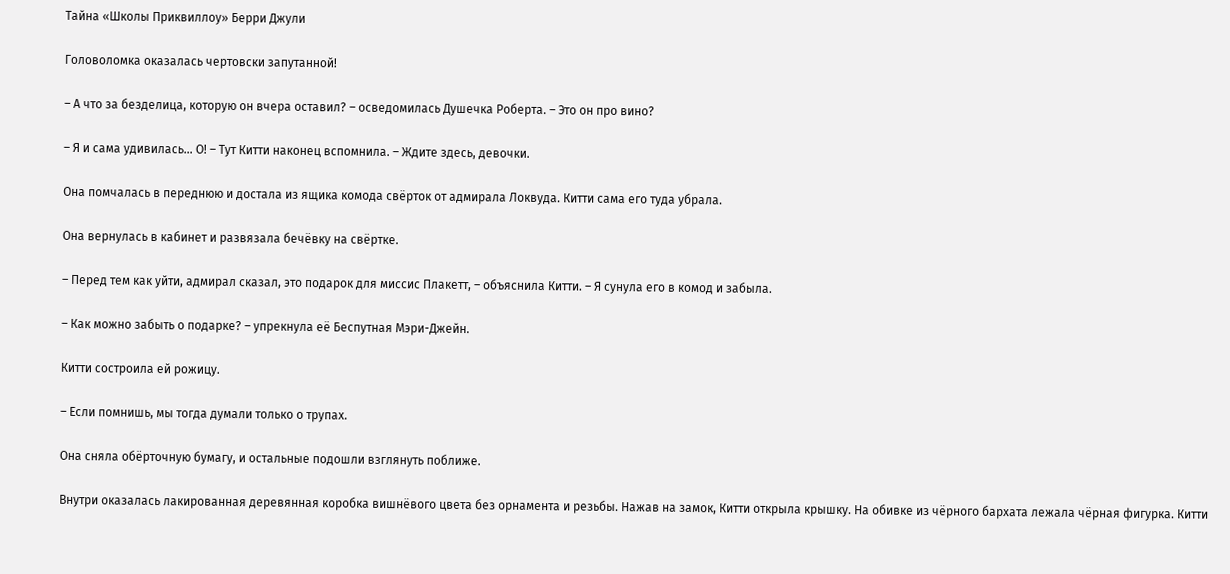Тайна «Школы Приквиллоу» Берри Джули

Головоломка оказалась чертовски запутанной!

– А что за безделица, которую он вчера оставил? – осведомилась Душечка Роберта. – Это он про вино?

– Я и сама удивилась… О! – Тут Китти наконец вспомнила. – Ждите здесь, девочки.

Она помчалась в переднюю и достала из ящика комода свёрток от адмирала Локвуда. Китти сама его туда убрала.

Она вернулась в кабинет и развязала бечёвку на свёртке.

– Перед тем как уйти, адмирал сказал, это подарок для миссис Плакетт, – объяснила Китти. – Я сунула его в комод и забыла.

– Как можно забыть о подарке? – упрекнула её Беспутная Мэри-Джейн.

Китти состроила ей рожицу.

– Если помнишь, мы тогда думали только о трупах.

Она сняла обёрточную бумагу, и остальные подошли взглянуть поближе.

Внутри оказалась лакированная деревянная коробка вишнёвого цвета без орнамента и резьбы. Нажав на замок, Китти открыла крышку. На обивке из чёрного бархата лежала чёрная фигурка. Китти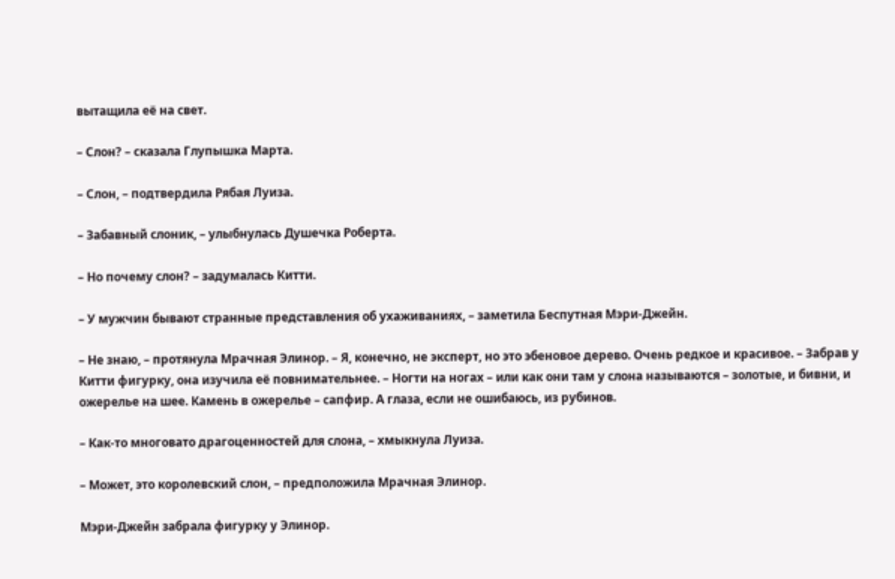вытащила её на свет.

– Слон? – сказала Глупышка Марта.

– Слон, – подтвердила Рябая Луиза.

– Забавный слоник, – улыбнулась Душечка Роберта.

– Но почему слон? – задумалась Китти.

– У мужчин бывают странные представления об ухаживаниях, – заметила Беспутная Мэри-Джейн.

– Не знаю, – протянула Мрачная Элинор. – Я, конечно, не эксперт, но это эбеновое дерево. Очень редкое и красивое. – Забрав у Китти фигурку, она изучила её повнимательнее. – Ногти на ногах – или как они там у слона называются – золотые, и бивни, и ожерелье на шее. Камень в ожерелье – сапфир. А глаза, если не ошибаюсь, из рубинов.

– Как-то многовато драгоценностей для слона, – хмыкнула Луиза.

– Может, это королевский слон, – предположила Мрачная Элинор.

Мэри-Джейн забрала фигурку у Элинор.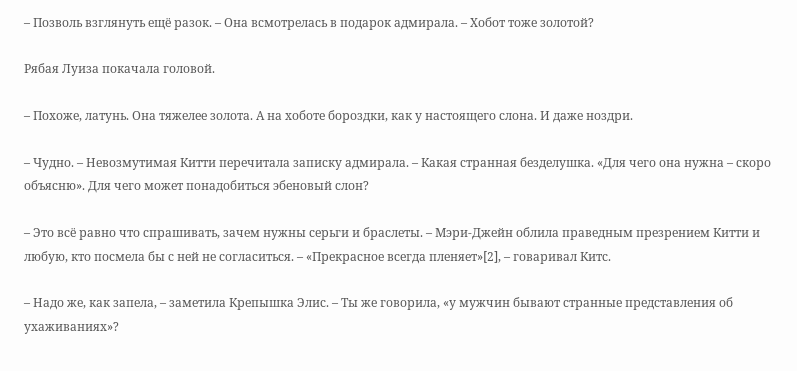– Позволь взглянуть ещё разок. – Она всмотрелась в подарок адмирала. – Хобот тоже золотой?

Рябая Луиза покачала головой.

– Похоже, латунь. Она тяжелее золота. А на хоботе бороздки, как у настоящего слона. И даже ноздри.

– Чудно. – Невозмутимая Китти перечитала записку адмирала. – Какая странная безделушка. «Для чего она нужна – скоро объясню». Для чего может понадобиться эбеновый слон?

– Это всё равно что спрашивать, зачем нужны серьги и браслеты. – Мэри-Джейн облила праведным презрением Китти и любую, кто посмела бы с ней не согласиться. – «Прекрасное всегда пленяет»[2], – говаривал Китс.

– Надо же, как запела, – заметила Крепышка Элис. – Ты же говорила, «у мужчин бывают странные представления об ухаживаниях»?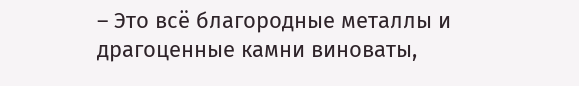– Это всё благородные металлы и драгоценные камни виноваты,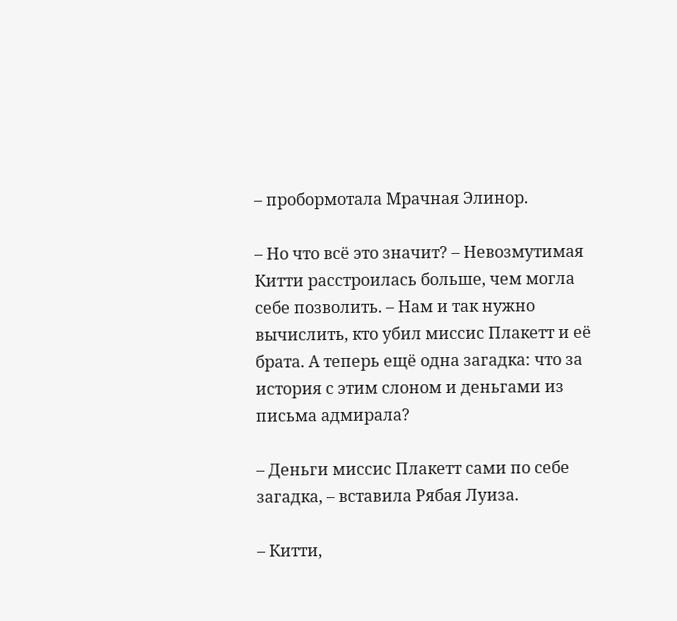– пробормотала Мрачная Элинор.

– Но что всё это значит? – Невозмутимая Китти расстроилась больше, чем могла себе позволить. – Нам и так нужно вычислить, кто убил миссис Плакетт и её брата. А теперь ещё одна загадка: что за история с этим слоном и деньгами из письма адмирала?

– Деньги миссис Плакетт сами по себе загадка, – вставила Рябая Луиза.

– Китти,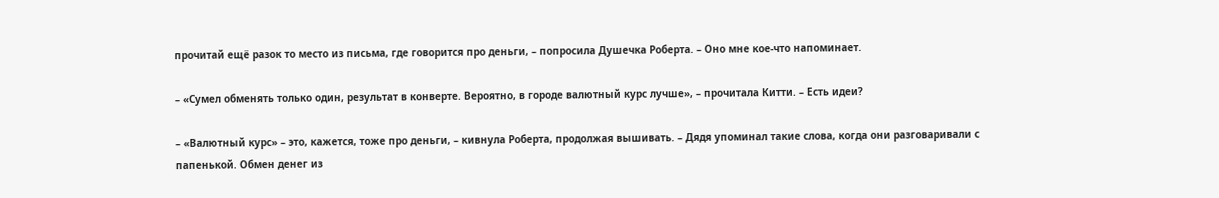прочитай ещё разок то место из письма, где говорится про деньги, – попросила Душечка Роберта. – Оно мне кое-что напоминает.

– «Сумел обменять только один, результат в конверте. Вероятно, в городе валютный курс лучше», – прочитала Китти. – Есть идеи?

– «Валютный курс» – это, кажется, тоже про деньги, – кивнула Роберта, продолжая вышивать. – Дядя упоминал такие слова, когда они разговаривали с папенькой. Обмен денег из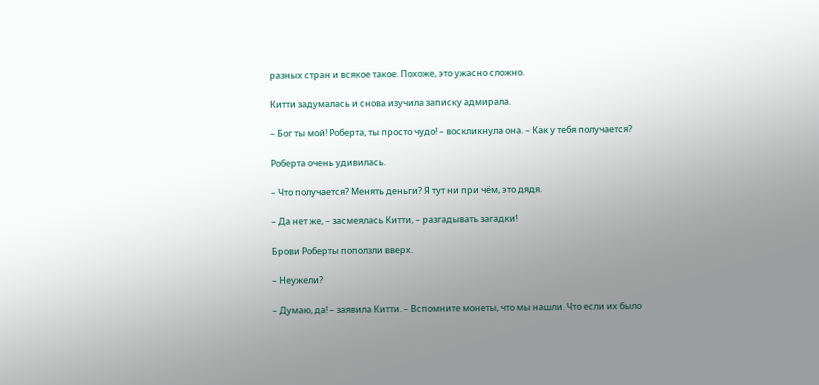разных стран и всякое такое. Похоже, это ужасно сложно.

Китти задумалась и снова изучила записку адмирала.

– Бог ты мой! Роберта, ты просто чудо! – воскликнула она. – Как у тебя получается?

Роберта очень удивилась.

– Что получается? Менять деньги? Я тут ни при чём, это дядя.

– Да нет же, – засмеялась Китти, – разгадывать загадки!

Брови Роберты поползли вверх.

– Неужели?

– Думаю, да! – заявила Китти. – Вспомните монеты, что мы нашли. Что если их было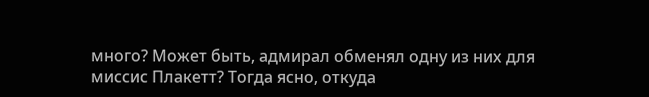много? Может быть, адмирал обменял одну из них для миссис Плакетт? Тогда ясно, откуда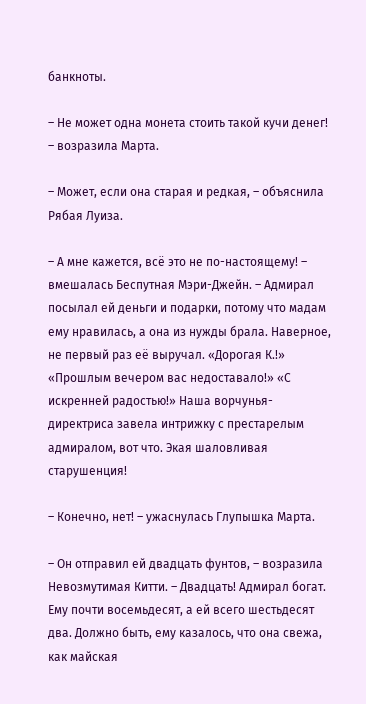банкноты.

– Не может одна монета стоить такой кучи денег! – возразила Марта.

– Может, если она старая и редкая, – объяснила Рябая Луиза.

– А мне кажется, всё это не по-настоящему! – вмешалась Беспутная Мэри-Джейн. – Адмирал посылал ей деньги и подарки, потому что мадам ему нравилась, а она из нужды брала. Наверное, не первый раз её выручал. «Дорогая К.!» «Прошлым вечером вас недоставало!» «С искренней радостью!» Наша ворчунья-директриса завела интрижку с престарелым адмиралом, вот что. Экая шаловливая старушенция!

– Конечно, нет! – ужаснулась Глупышка Марта.

– Он отправил ей двадцать фунтов, – возразила Невозмутимая Китти. – Двадцать! Адмирал богат. Ему почти восемьдесят, а ей всего шестьдесят два. Должно быть, ему казалось, что она свежа, как майская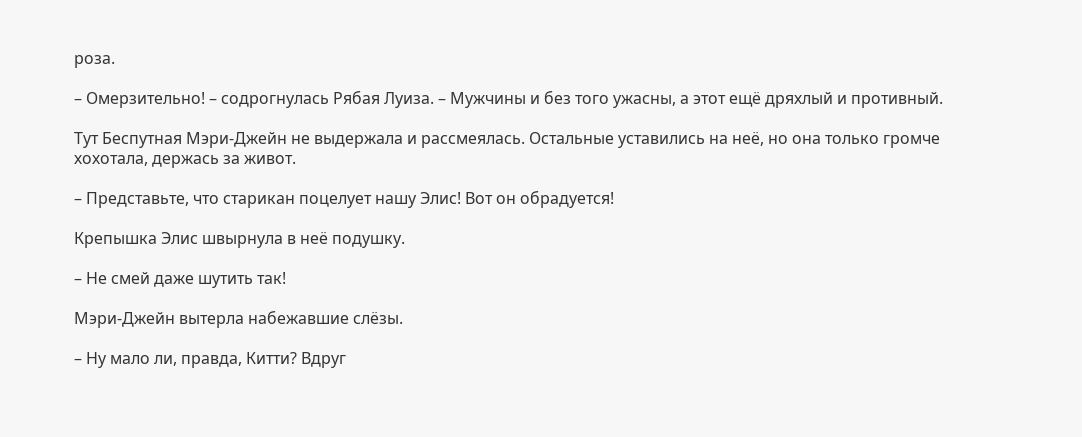роза.

– Омерзительно! – содрогнулась Рябая Луиза. – Мужчины и без того ужасны, а этот ещё дряхлый и противный.

Тут Беспутная Мэри-Джейн не выдержала и рассмеялась. Остальные уставились на неё, но она только громче хохотала, держась за живот.

– Представьте, что старикан поцелует нашу Элис! Вот он обрадуется!

Крепышка Элис швырнула в неё подушку.

– Не смей даже шутить так!

Мэри-Джейн вытерла набежавшие слёзы.

– Ну мало ли, правда, Китти? Вдруг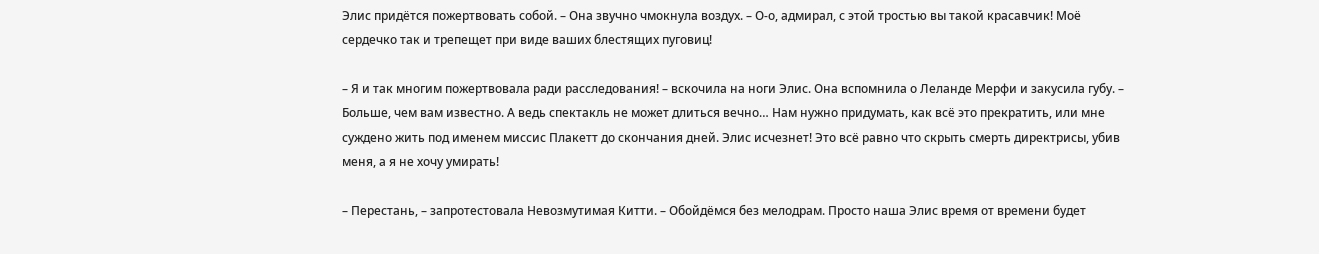Элис придётся пожертвовать собой. – Она звучно чмокнула воздух. – О-о, адмирал, с этой тростью вы такой красавчик! Моё сердечко так и трепещет при виде ваших блестящих пуговиц!

– Я и так многим пожертвовала ради расследования! – вскочила на ноги Элис. Она вспомнила о Леланде Мерфи и закусила губу. – Больше, чем вам известно. А ведь спектакль не может длиться вечно… Нам нужно придумать, как всё это прекратить, или мне суждено жить под именем миссис Плакетт до скончания дней. Элис исчезнет! Это всё равно что скрыть смерть директрисы, убив меня, а я не хочу умирать!

– Перестань, – запротестовала Невозмутимая Китти. – Обойдёмся без мелодрам. Просто наша Элис время от времени будет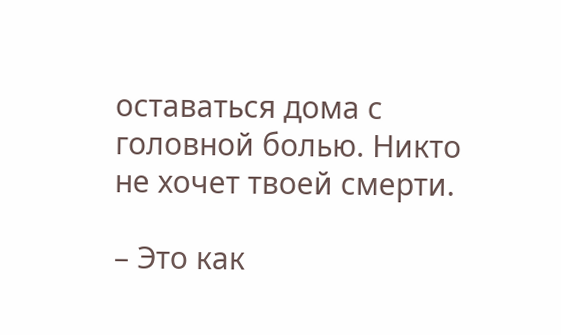оставаться дома с головной болью. Никто не хочет твоей смерти.

– Это как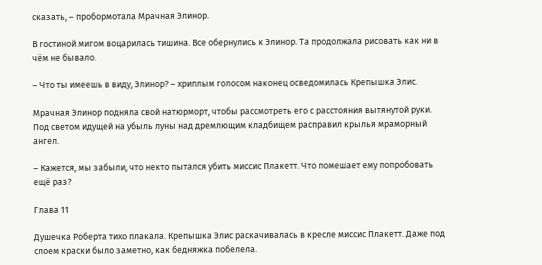сказать, – пробормотала Мрачная Элинор.

В гостиной мигом воцарилась тишина. Все обернулись к Элинор. Та продолжала рисовать как ни в чём не бывало.

– Что ты имеешь в виду, Элинор? – хриплым голосом наконец осведомилась Крепышка Элис.

Мрачная Элинор подняла свой натюрморт, чтобы рассмотреть его с расстояния вытянутой руки. Под светом идущей на убыль луны над дремлющим кладбищем расправил крылья мраморный ангел.

– Кажется, мы забыли, что некто пытался убить миссис Плакетт. Что помешает ему попробовать ещё раз?

Глава 11

Душечка Роберта тихо плакала. Крепышка Элис раскачивалась в кресле миссис Плакетт. Даже под слоем краски было заметно, как бедняжка побелела.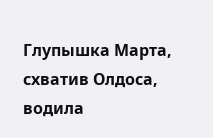Глупышка Марта, схватив Олдоса, водила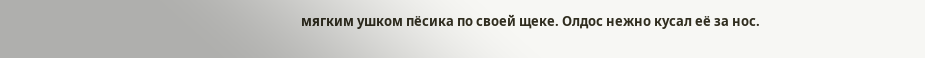мягким ушком пёсика по своей щеке. Олдос нежно кусал её за нос.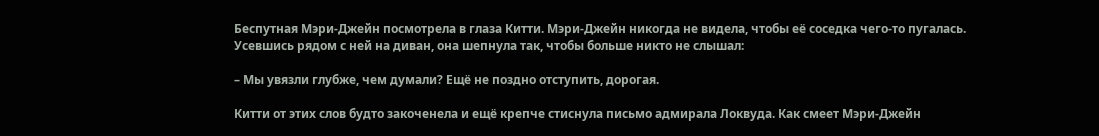Беспутная Мэри-Джейн посмотрела в глаза Китти. Мэри-Джейн никогда не видела, чтобы её соседка чего-то пугалась. Усевшись рядом с ней на диван, она шепнула так, чтобы больше никто не слышал:

– Мы увязли глубже, чем думали? Ещё не поздно отступить, дорогая.

Китти от этих слов будто закоченела и ещё крепче стиснула письмо адмирала Локвуда. Как смеет Мэри-Джейн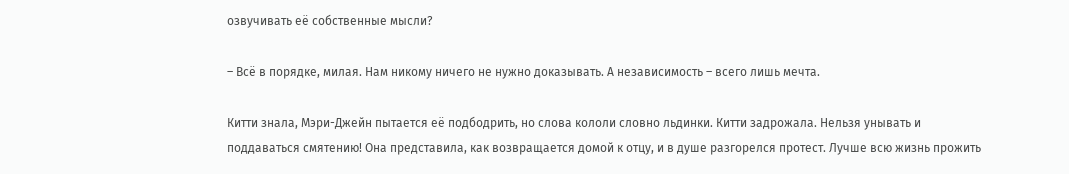озвучивать её собственные мысли?

– Всё в порядке, милая. Нам никому ничего не нужно доказывать. А независимость – всего лишь мечта.

Китти знала, Мэри-Джейн пытается её подбодрить, но слова кололи словно льдинки. Китти задрожала. Нельзя унывать и поддаваться смятению! Она представила, как возвращается домой к отцу, и в душе разгорелся протест. Лучше всю жизнь прожить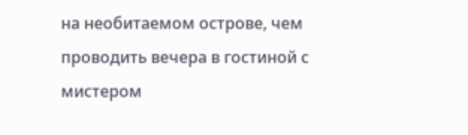на необитаемом острове, чем проводить вечера в гостиной с мистером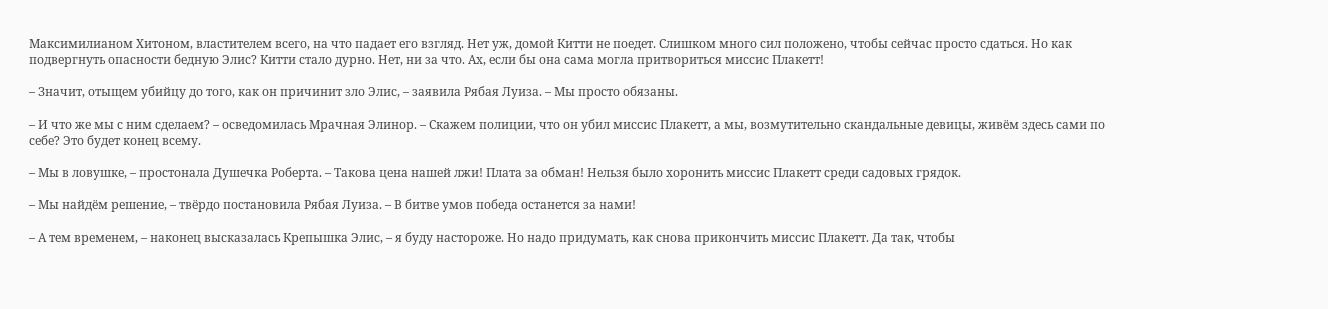Максимилианом Хитоном, властителем всего, на что падает его взгляд. Нет уж, домой Китти не поедет. Слишком много сил положено, чтобы сейчас просто сдаться. Но как подвергнуть опасности бедную Элис? Китти стало дурно. Нет, ни за что. Ах, если бы она сама могла притвориться миссис Плакетт!

– Значит, отыщем убийцу до того, как он причинит зло Элис, – заявила Рябая Луиза. – Мы просто обязаны.

– И что же мы с ним сделаем? – осведомилась Мрачная Элинор. – Скажем полиции, что он убил миссис Плакетт, а мы, возмутительно скандальные девицы, живём здесь сами по себе? Это будет конец всему.

– Мы в ловушке, – простонала Душечка Роберта. – Такова цена нашей лжи! Плата за обман! Нельзя было хоронить миссис Плакетт среди садовых грядок.

– Мы найдём решение, – твёрдо постановила Рябая Луиза. – В битве умов победа останется за нами!

– А тем временем, – наконец высказалась Крепышка Элис, – я буду настороже. Но надо придумать, как снова прикончить миссис Плакетт. Да так, чтобы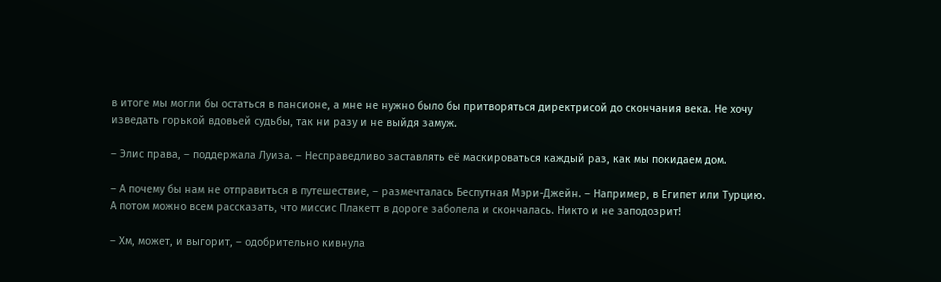в итоге мы могли бы остаться в пансионе, а мне не нужно было бы притворяться директрисой до скончания века. Не хочу изведать горькой вдовьей судьбы, так ни разу и не выйдя замуж.

– Элис права, – поддержала Луиза. – Несправедливо заставлять её маскироваться каждый раз, как мы покидаем дом.

– А почему бы нам не отправиться в путешествие, – размечталась Беспутная Мэри-Джейн. – Например, в Египет или Турцию. А потом можно всем рассказать, что миссис Плакетт в дороге заболела и скончалась. Никто и не заподозрит!

– Хм, может, и выгорит, – одобрительно кивнула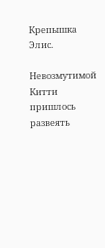Крепышка Элис.

Невозмутимой Китти пришлось развеять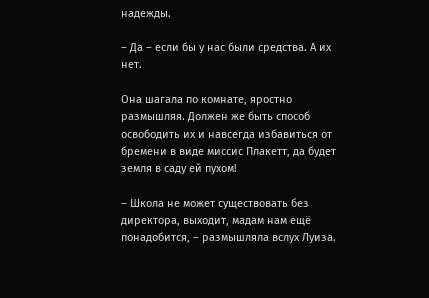надежды.

– Да – если бы у нас были средства. А их нет.

Она шагала по комнате, яростно размышляя. Должен же быть способ освободить их и навсегда избавиться от бремени в виде миссис Плакетт, да будет земля в саду ей пухом!

– Школа не может существовать без директора, выходит, мадам нам ещё понадобится, – размышляла вслух Луиза.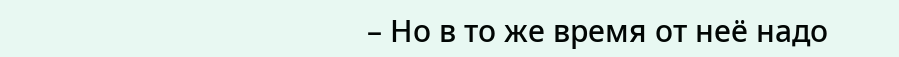– Но в то же время от неё надо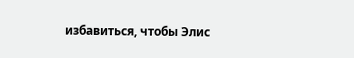избавиться, чтобы Элис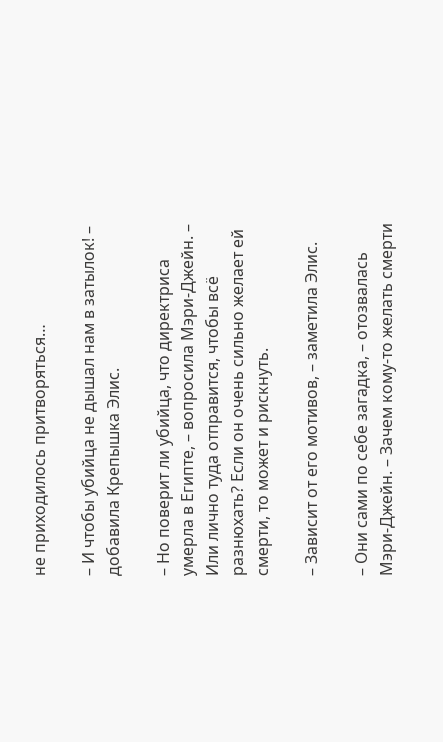не приходилось притворяться…

– И чтобы убийца не дышал нам в затылок! – добавила Крепышка Элис.

– Но поверит ли убийца, что директриса умерла в Египте, – вопросила Мэри-Джейн. – Или лично туда отправится, чтобы всё разнюхать? Если он очень сильно желает ей смерти, то может и рискнуть.

– Зависит от его мотивов, – заметила Элис.

– Они сами по себе загадка, – отозвалась Мэри-Джейн. – Зачем кому-то желать смерти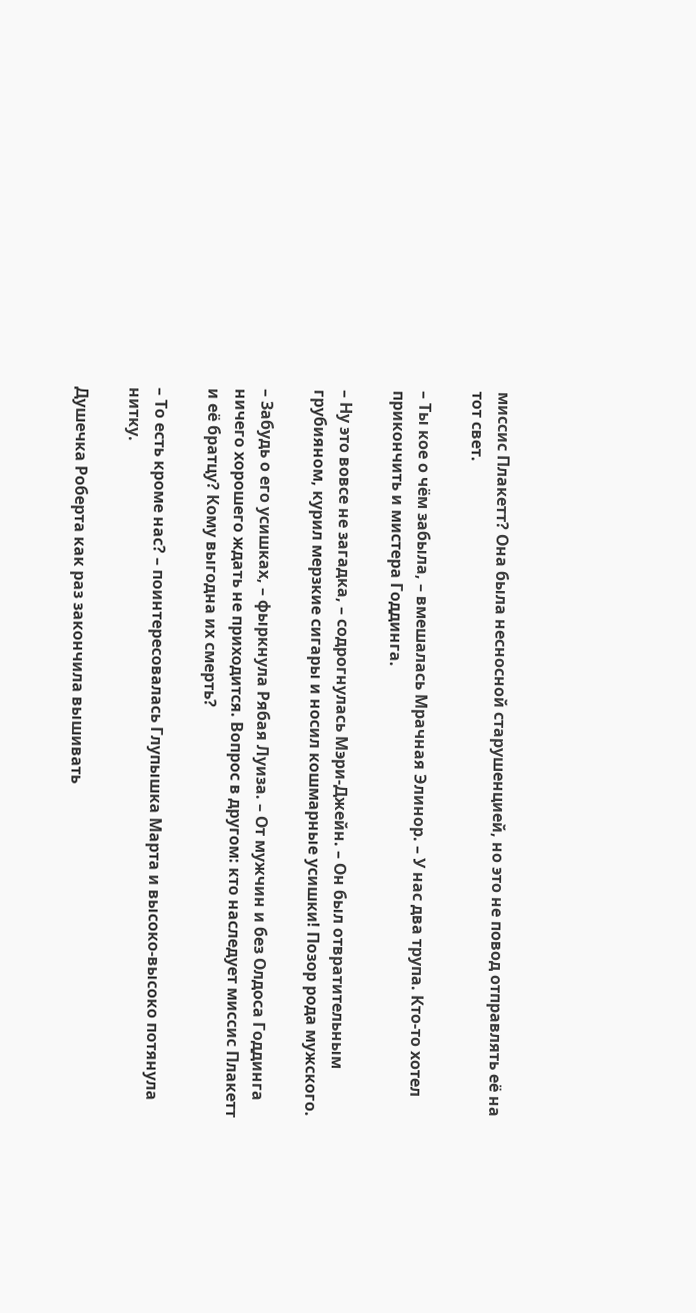миссис Плакетт? Она была несносной старушенцией, но это не повод отправлять её на тот свет.

– Ты кое о чём забыла, – вмешалась Мрачная Элинор. – У нас два трупа. Кто-то хотел прикончить и мистера Годдинга.

– Ну это вовсе не загадка, – содрогнулась Мэри-Джейн. – Он был отвратительным грубияном, курил мерзкие сигары и носил кошмарные усишки! Позор рода мужского.

– Забудь о его усишках, – фыркнула Рябая Луиза. – От мужчин и без Олдоса Годдинга ничего хорошего ждать не приходится. Вопрос в другом: кто наследует миссис Плакетт и её братцу? Кому выгодна их смерть?

– То есть кроме нас? – поинтересовалась Глупышка Марта и высоко-высоко потянула нитку.

Душечка Роберта как раз закончила вышивать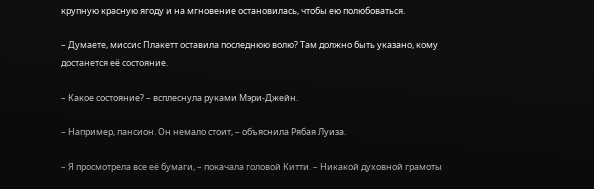крупную красную ягоду и на мгновение остановилась, чтобы ею полюбоваться.

– Думаете, миссис Плакетт оставила последнюю волю? Там должно быть указано, кому достанется её состояние.

– Какое состояние? – всплеснула руками Мэри-Джейн.

– Например, пансион. Он немало стоит, – объяснила Рябая Луиза.

– Я просмотрела все её бумаги, – покачала головой Китти. – Никакой духовной грамоты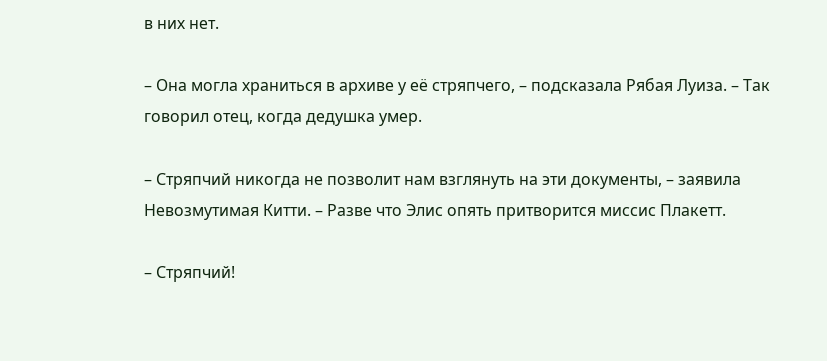в них нет.

– Она могла храниться в архиве у её стряпчего, – подсказала Рябая Луиза. – Так говорил отец, когда дедушка умер.

– Стряпчий никогда не позволит нам взглянуть на эти документы, – заявила Невозмутимая Китти. – Разве что Элис опять притворится миссис Плакетт.

– Стряпчий!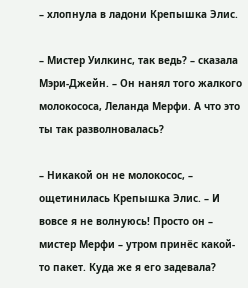– хлопнула в ладони Крепышка Элис.

– Мистер Уилкинс, так ведь? – сказала Мэри-Джейн. – Он нанял того жалкого молокососа, Леланда Мерфи. А что это ты так разволновалась?

– Никакой он не молокосос, – ощетинилась Крепышка Элис. – И вовсе я не волнуюсь! Просто он – мистер Мерфи – утром принёс какой-то пакет. Куда же я его задевала?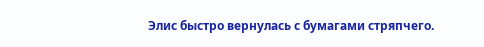Элис быстро вернулась с бумагами стряпчего.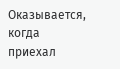Оказывается, когда приехал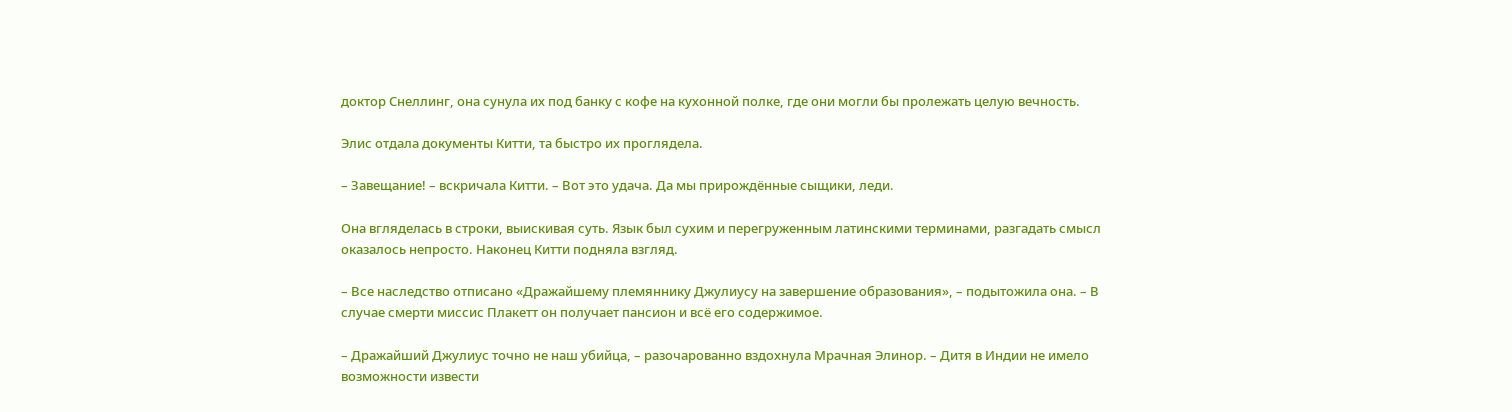доктор Снеллинг, она сунула их под банку с кофе на кухонной полке, где они могли бы пролежать целую вечность.

Элис отдала документы Китти, та быстро их проглядела.

– Завещание! – вскричала Китти. – Вот это удача. Да мы прирождённые сыщики, леди.

Она вгляделась в строки, выискивая суть. Язык был сухим и перегруженным латинскими терминами, разгадать смысл оказалось непросто. Наконец Китти подняла взгляд.

– Все наследство отписано «Дражайшему племяннику Джулиусу на завершение образования», – подытожила она. – В случае смерти миссис Плакетт он получает пансион и всё его содержимое.

– Дражайший Джулиус точно не наш убийца, – разочарованно вздохнула Мрачная Элинор. – Дитя в Индии не имело возможности извести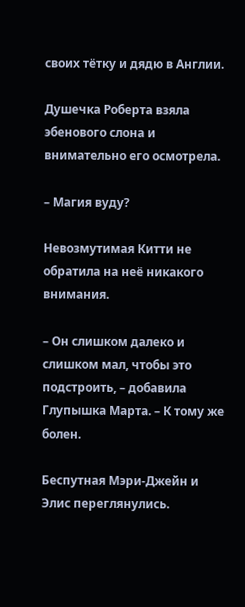своих тётку и дядю в Англии.

Душечка Роберта взяла эбенового слона и внимательно его осмотрела.

– Магия вуду?

Невозмутимая Китти не обратила на неё никакого внимания.

– Он слишком далеко и слишком мал, чтобы это подстроить, – добавила Глупышка Марта. – К тому же болен.

Беспутная Мэри-Джейн и Элис переглянулись.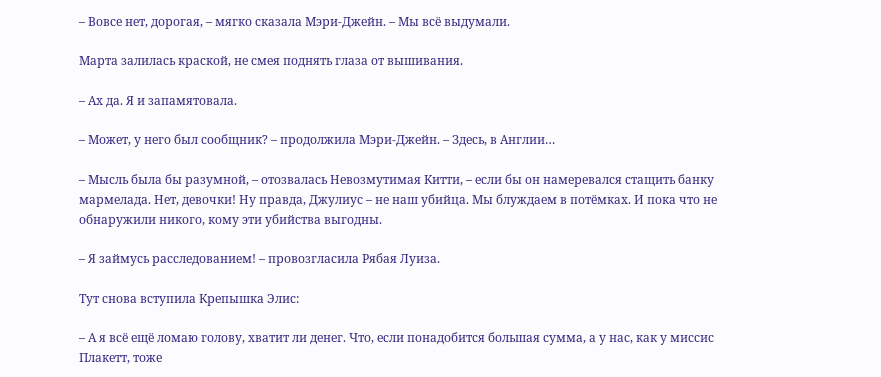– Вовсе нет, дорогая, – мягко сказала Мэри-Джейн. – Мы всё выдумали.

Марта залилась краской, не смея поднять глаза от вышивания.

– Ах да. Я и запамятовала.

– Может, у него был сообщник? – продолжила Мэри-Джейн. – Здесь, в Англии…

– Мысль была бы разумной, – отозвалась Невозмутимая Китти, – если бы он намеревался стащить банку мармелада. Нет, девочки! Ну правда, Джулиус – не наш убийца. Мы блуждаем в потёмках. И пока что не обнаружили никого, кому эти убийства выгодны.

– Я займусь расследованием! – провозгласила Рябая Луиза.

Тут снова вступила Крепышка Элис:

– А я всё ещё ломаю голову, хватит ли денег. Что, если понадобится большая сумма, а у нас, как у миссис Плакетт, тоже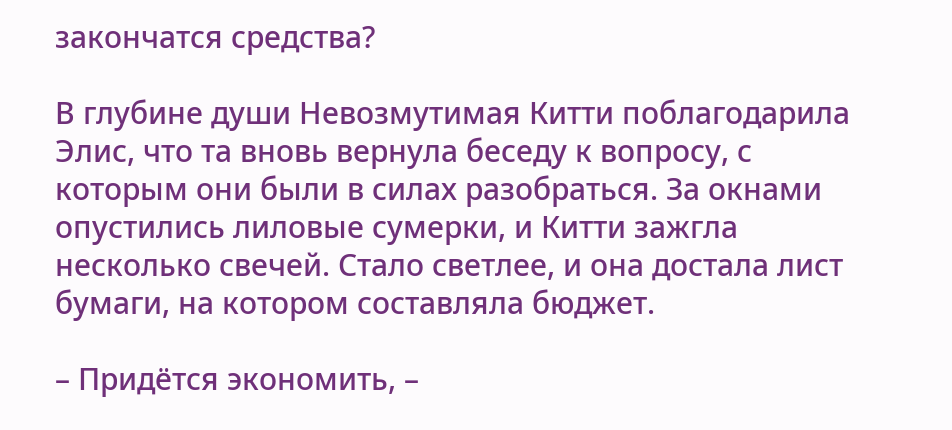закончатся средства?

В глубине души Невозмутимая Китти поблагодарила Элис, что та вновь вернула беседу к вопросу, с которым они были в силах разобраться. За окнами опустились лиловые сумерки, и Китти зажгла несколько свечей. Стало светлее, и она достала лист бумаги, на котором составляла бюджет.

– Придётся экономить, –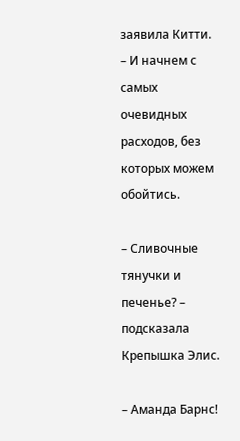заявила Китти. – И начнем с самых очевидных расходов, без которых можем обойтись.

– Сливочные тянучки и печенье? – подсказала Крепышка Элис.

– Аманда Барнс!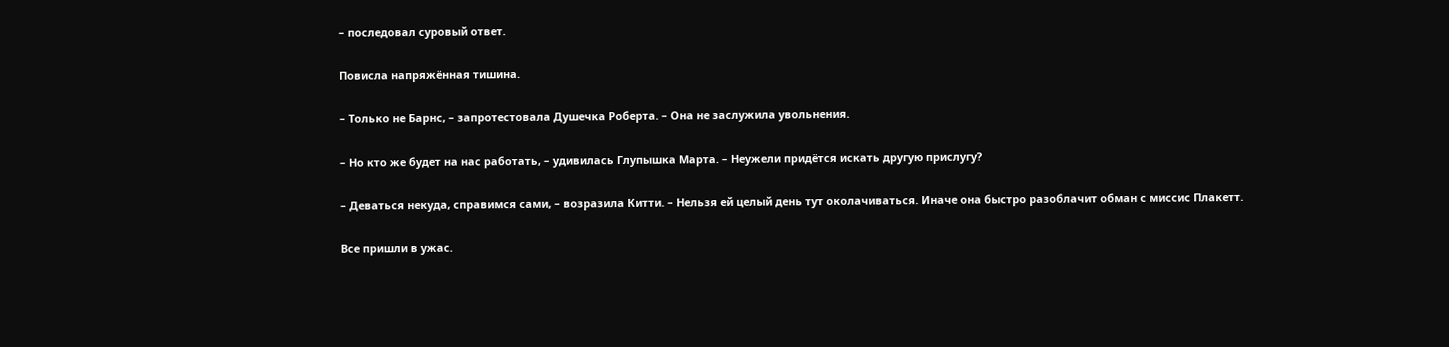– последовал суровый ответ.

Повисла напряжённая тишина.

– Только не Барнс, – запротестовала Душечка Роберта. – Она не заслужила увольнения.

– Но кто же будет на нас работать, – удивилась Глупышка Марта. – Неужели придётся искать другую прислугу?

– Деваться некуда, справимся сами, – возразила Китти. – Нельзя ей целый день тут околачиваться. Иначе она быстро разоблачит обман с миссис Плакетт.

Все пришли в ужас.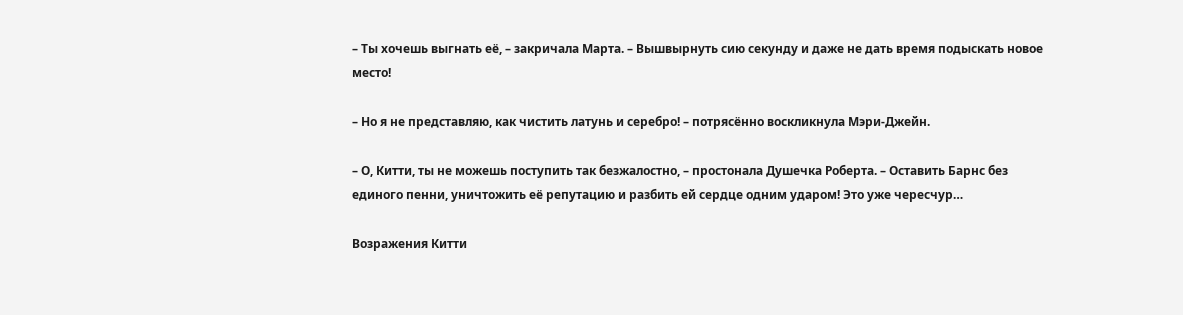– Ты хочешь выгнать её, – закричала Марта. – Вышвырнуть сию секунду и даже не дать время подыскать новое место!

– Но я не представляю, как чистить латунь и серебро! – потрясённо воскликнула Мэри-Джейн.

– О, Китти, ты не можешь поступить так безжалостно, – простонала Душечка Роберта. – Оставить Барнс без единого пенни, уничтожить её репутацию и разбить ей сердце одним ударом! Это уже чересчур…

Возражения Китти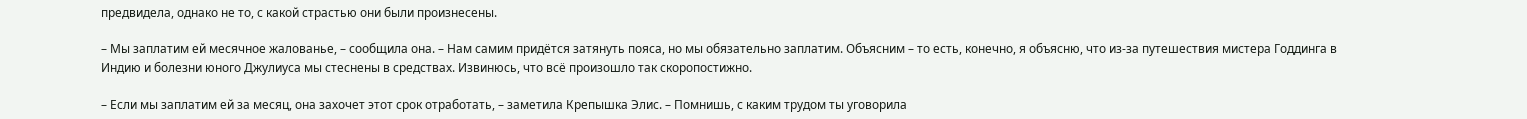предвидела, однако не то, с какой страстью они были произнесены.

– Мы заплатим ей месячное жалованье, – сообщила она. – Нам самим придётся затянуть пояса, но мы обязательно заплатим. Объясним – то есть, конечно, я объясню, что из-за путешествия мистера Годдинга в Индию и болезни юного Джулиуса мы стеснены в средствах. Извинюсь, что всё произошло так скоропостижно.

– Если мы заплатим ей за месяц, она захочет этот срок отработать, – заметила Крепышка Элис. – Помнишь, с каким трудом ты уговорила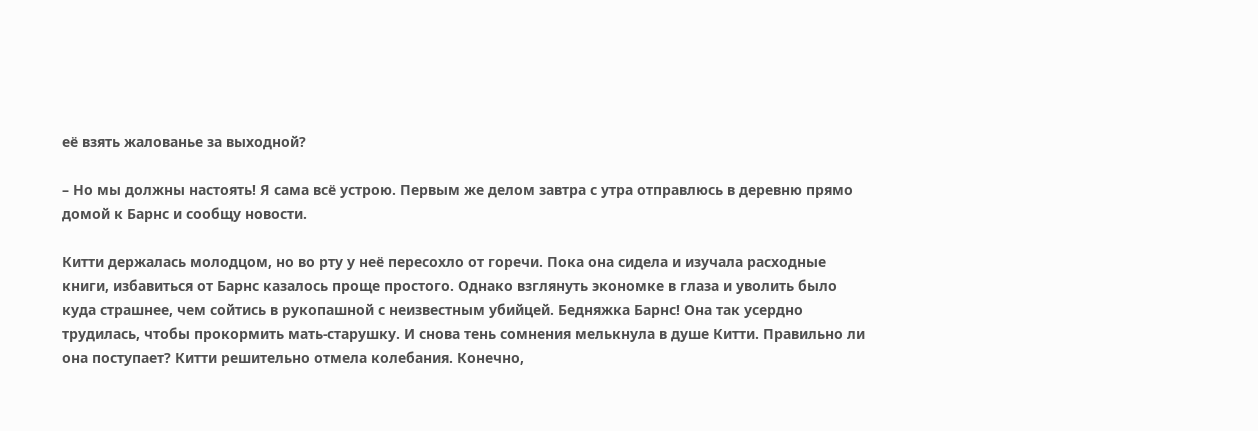её взять жалованье за выходной?

– Но мы должны настоять! Я сама всё устрою. Первым же делом завтра с утра отправлюсь в деревню прямо домой к Барнс и сообщу новости.

Китти держалась молодцом, но во рту у неё пересохло от горечи. Пока она сидела и изучала расходные книги, избавиться от Барнс казалось проще простого. Однако взглянуть экономке в глаза и уволить было куда страшнее, чем сойтись в рукопашной с неизвестным убийцей. Бедняжка Барнс! Она так усердно трудилась, чтобы прокормить мать-старушку. И снова тень сомнения мелькнула в душе Китти. Правильно ли она поступает? Китти решительно отмела колебания. Конечно,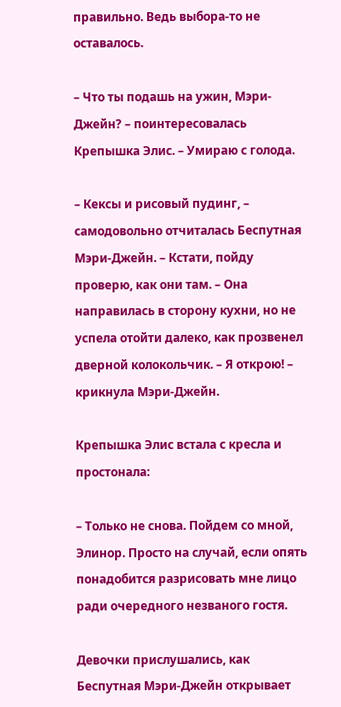правильно. Ведь выбора-то не оставалось.

– Что ты подашь на ужин, Мэри-Джейн? – поинтересовалась Крепышка Элис. – Умираю с голода.

– Кексы и рисовый пудинг, – самодовольно отчиталась Беспутная Мэри-Джейн. – Кстати, пойду проверю, как они там. – Она направилась в сторону кухни, но не успела отойти далеко, как прозвенел дверной колокольчик. – Я открою! – крикнула Мэри-Джейн.

Крепышка Элис встала с кресла и простонала:

– Только не снова. Пойдем со мной, Элинор. Просто на случай, если опять понадобится разрисовать мне лицо ради очередного незваного гостя.

Девочки прислушались, как Беспутная Мэри-Джейн открывает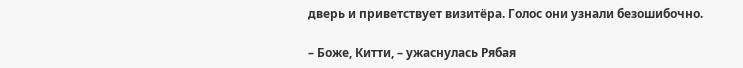дверь и приветствует визитёра. Голос они узнали безошибочно.

– Боже, Китти, – ужаснулась Рябая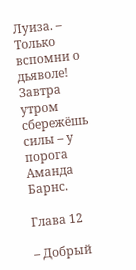Луиза. – Только вспомни о дьяволе! Завтра утром сбережёшь силы – у порога Аманда Барнс.

Глава 12

– Добрый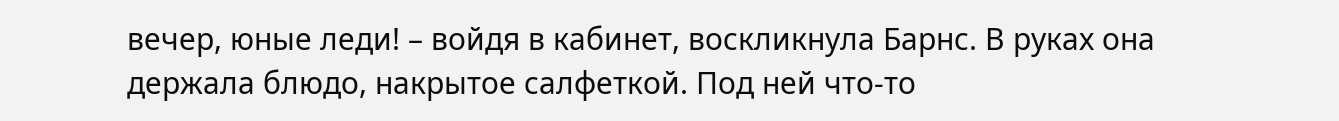вечер, юные леди! – войдя в кабинет, воскликнула Барнс. В руках она держала блюдо, накрытое салфеткой. Под ней что-то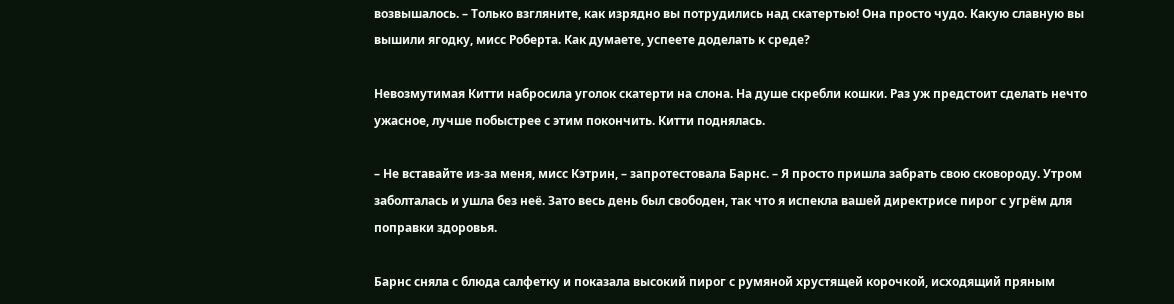возвышалось. – Только взгляните, как изрядно вы потрудились над скатертью! Она просто чудо. Какую славную вы вышили ягодку, мисс Роберта. Как думаете, успеете доделать к среде?

Невозмутимая Китти набросила уголок скатерти на слона. На душе скребли кошки. Раз уж предстоит сделать нечто ужасное, лучше побыстрее с этим покончить. Китти поднялась.

– Не вставайте из-за меня, мисс Кэтрин, – запротестовала Барнс. – Я просто пришла забрать свою сковороду. Утром заболталась и ушла без неё. Зато весь день был свободен, так что я испекла вашей директрисе пирог с угрём для поправки здоровья.

Барнс сняла с блюда салфетку и показала высокий пирог с румяной хрустящей корочкой, исходящий пряным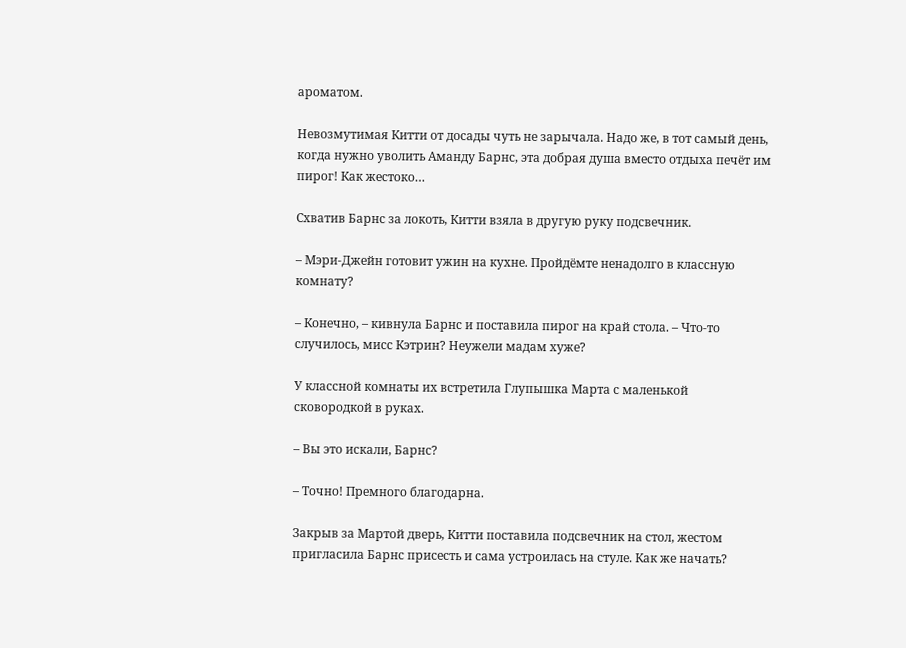ароматом.

Невозмутимая Китти от досады чуть не зарычала. Надо же, в тот самый день, когда нужно уволить Аманду Барнс, эта добрая душа вместо отдыха печёт им пирог! Как жестоко…

Схватив Барнс за локоть, Китти взяла в другую руку подсвечник.

– Мэри-Джейн готовит ужин на кухне. Пройдёмте ненадолго в классную комнату?

– Конечно, – кивнула Барнс и поставила пирог на край стола. – Что-то случилось, мисс Кэтрин? Неужели мадам хуже?

У классной комнаты их встретила Глупышка Марта с маленькой сковородкой в руках.

– Вы это искали, Барнс?

– Точно! Премного благодарна.

Закрыв за Мартой дверь, Китти поставила подсвечник на стол, жестом пригласила Барнс присесть и сама устроилась на стуле. Как же начать?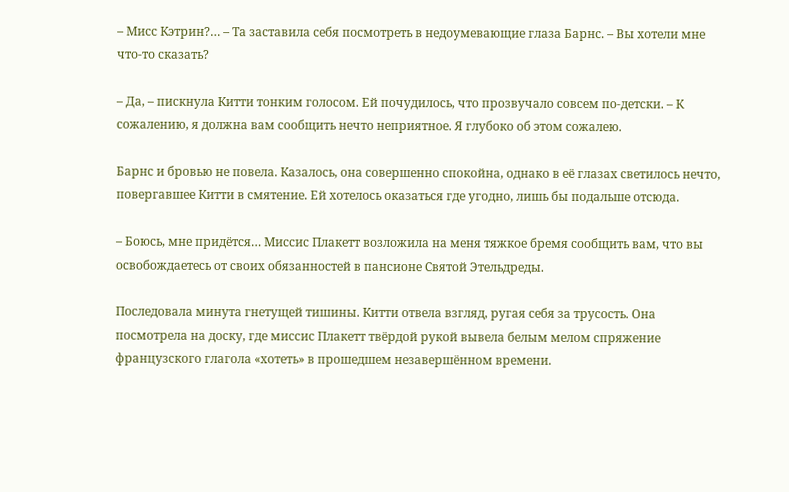– Мисс Кэтрин?… – Та заставила себя посмотреть в недоумевающие глаза Барнс. – Вы хотели мне что-то сказать?

– Да, – пискнула Китти тонким голосом. Ей почудилось, что прозвучало совсем по-детски. – К сожалению, я должна вам сообщить нечто неприятное. Я глубоко об этом сожалею.

Барнс и бровью не повела. Казалось, она совершенно спокойна, однако в её глазах светилось нечто, повергавшее Китти в смятение. Ей хотелось оказаться где угодно, лишь бы подальше отсюда.

– Боюсь, мне придётся… Миссис Плакетт возложила на меня тяжкое бремя сообщить вам, что вы освобождаетесь от своих обязанностей в пансионе Святой Этельдреды.

Последовала минута гнетущей тишины. Китти отвела взгляд, ругая себя за трусость. Она посмотрела на доску, где миссис Плакетт твёрдой рукой вывела белым мелом спряжение французского глагола «хотеть» в прошедшем незавершённом времени.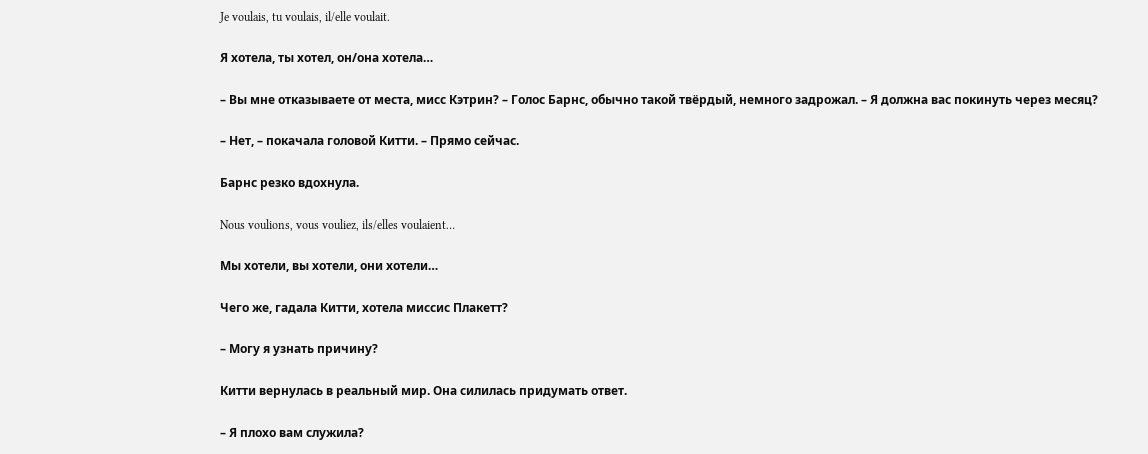Je voulais, tu voulais, il/elle voulait.

Я хотела, ты хотел, он/она хотела…

– Вы мне отказываете от места, мисс Кэтрин? – Голос Барнс, обычно такой твёрдый, немного задрожал. – Я должна вас покинуть через месяц?

– Нет, – покачала головой Китти. – Прямо сейчас.

Барнс резко вдохнула.

Nous voulions, vous vouliez, ils/elles voulaient…

Мы хотели, вы хотели, они хотели…

Чего же, гадала Китти, хотела миссис Плакетт?

– Могу я узнать причину?

Китти вернулась в реальный мир. Она силилась придумать ответ.

– Я плохо вам служила?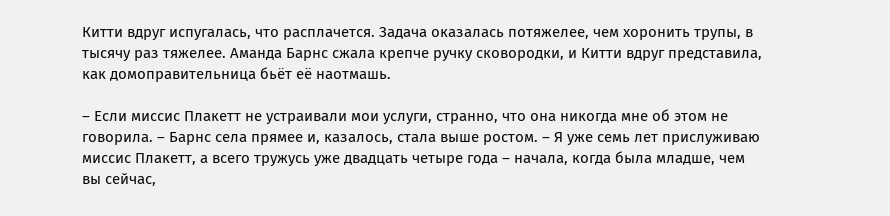Китти вдруг испугалась, что расплачется. Задача оказалась потяжелее, чем хоронить трупы, в тысячу раз тяжелее. Аманда Барнс сжала крепче ручку сковородки, и Китти вдруг представила, как домоправительница бьёт её наотмашь.

– Если миссис Плакетт не устраивали мои услуги, странно, что она никогда мне об этом не говорила. – Барнс села прямее и, казалось, стала выше ростом. – Я уже семь лет прислуживаю миссис Плакетт, а всего тружусь уже двадцать четыре года – начала, когда была младше, чем вы сейчас,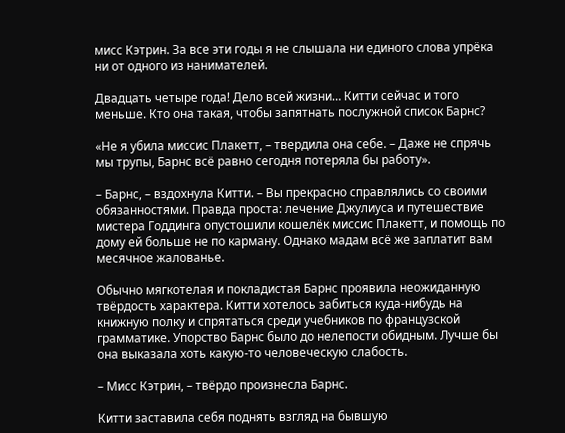мисс Кэтрин. За все эти годы я не слышала ни единого слова упрёка ни от одного из нанимателей.

Двадцать четыре года! Дело всей жизни… Китти сейчас и того меньше. Кто она такая, чтобы запятнать послужной список Барнс?

«Не я убила миссис Плакетт, – твердила она себе. – Даже не спрячь мы трупы, Барнс всё равно сегодня потеряла бы работу».

– Барнс, – вздохнула Китти. – Вы прекрасно справлялись со своими обязанностями. Правда проста: лечение Джулиуса и путешествие мистера Годдинга опустошили кошелёк миссис Плакетт, и помощь по дому ей больше не по карману. Однако мадам всё же заплатит вам месячное жалованье.

Обычно мягкотелая и покладистая Барнс проявила неожиданную твёрдость характера. Китти хотелось забиться куда-нибудь на книжную полку и спрятаться среди учебников по французской грамматике. Упорство Барнс было до нелепости обидным. Лучше бы она выказала хоть какую-то человеческую слабость.

– Мисс Кэтрин, – твёрдо произнесла Барнс.

Китти заставила себя поднять взгляд на бывшую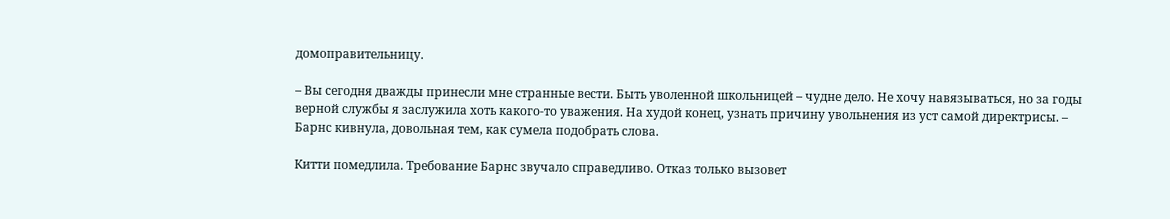домоправительницу.

– Вы сегодня дважды принесли мне странные вести. Быть уволенной школьницей – чудне дело. Не хочу навязываться, но за годы верной службы я заслужила хоть какого-то уважения. На худой конец, узнать причину увольнения из уст самой директрисы. – Барнс кивнула, довольная тем, как сумела подобрать слова.

Китти помедлила. Требование Барнс звучало справедливо. Отказ только вызовет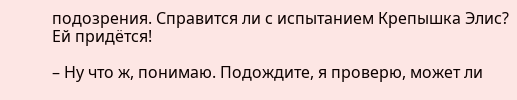подозрения. Справится ли с испытанием Крепышка Элис? Ей придётся!

– Ну что ж, понимаю. Подождите, я проверю, может ли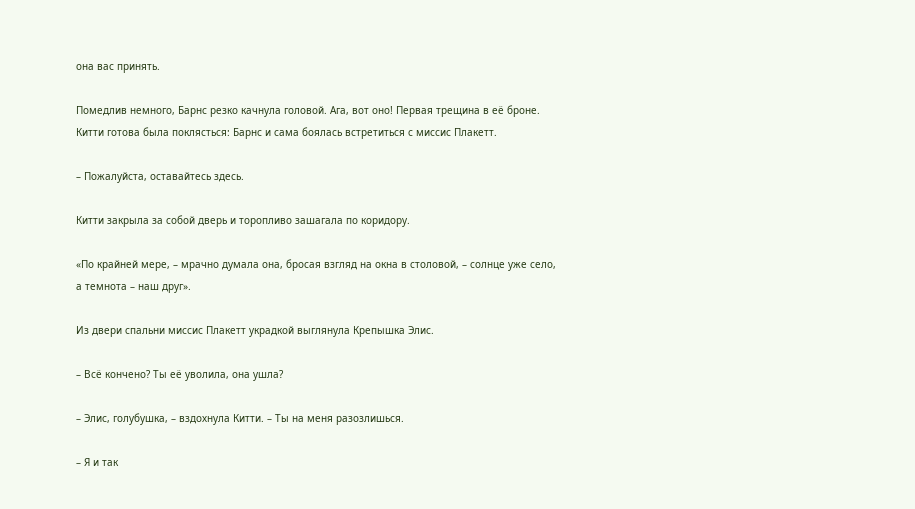она вас принять.

Помедлив немного, Барнс резко качнула головой. Ага, вот оно! Первая трещина в её броне. Китти готова была поклясться: Барнс и сама боялась встретиться с миссис Плакетт.

– Пожалуйста, оставайтесь здесь.

Китти закрыла за собой дверь и торопливо зашагала по коридору.

«По крайней мере, – мрачно думала она, бросая взгляд на окна в столовой, – солнце уже село, а темнота – наш друг».

Из двери спальни миссис Плакетт украдкой выглянула Крепышка Элис.

– Всё кончено? Ты её уволила, она ушла?

– Элис, голубушка, – вздохнула Китти. – Ты на меня разозлишься.

– Я и так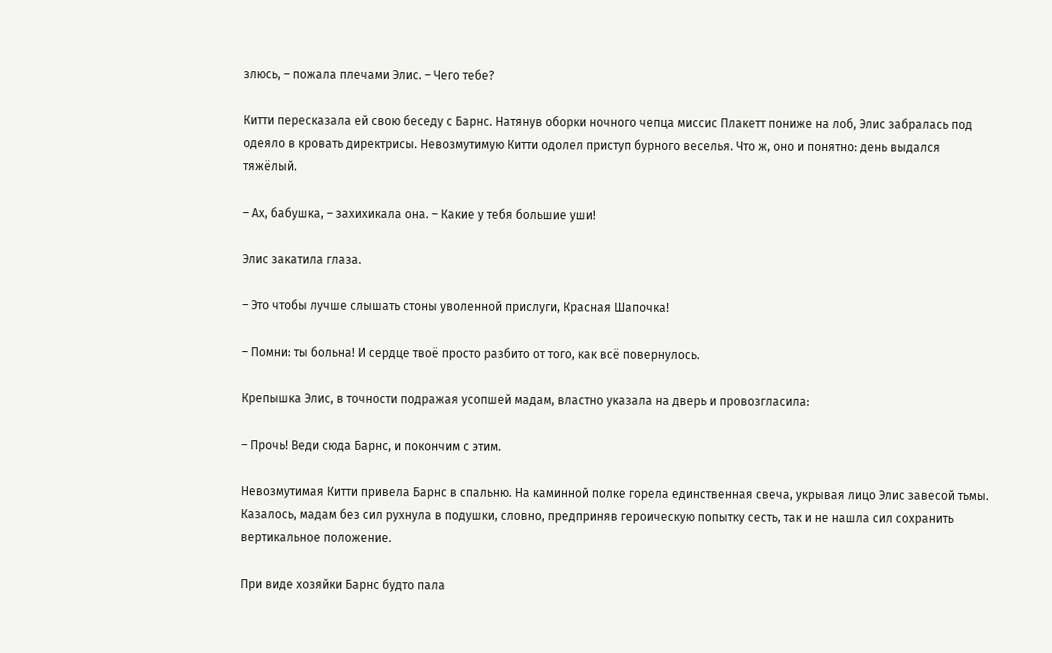злюсь, – пожала плечами Элис. – Чего тебе?

Китти пересказала ей свою беседу с Барнс. Натянув оборки ночного чепца миссис Плакетт пониже на лоб, Элис забралась под одеяло в кровать директрисы. Невозмутимую Китти одолел приступ бурного веселья. Что ж, оно и понятно: день выдался тяжёлый.

– Ах, бабушка, – захихикала она. – Какие у тебя большие уши!

Элис закатила глаза.

– Это чтобы лучше слышать стоны уволенной прислуги, Красная Шапочка!

– Помни: ты больна! И сердце твоё просто разбито от того, как всё повернулось.

Крепышка Элис, в точности подражая усопшей мадам, властно указала на дверь и провозгласила:

– Прочь! Веди сюда Барнс, и покончим с этим.

Невозмутимая Китти привела Барнс в спальню. На каминной полке горела единственная свеча, укрывая лицо Элис завесой тьмы. Казалось, мадам без сил рухнула в подушки, словно, предприняв героическую попытку сесть, так и не нашла сил сохранить вертикальное положение.

При виде хозяйки Барнс будто пала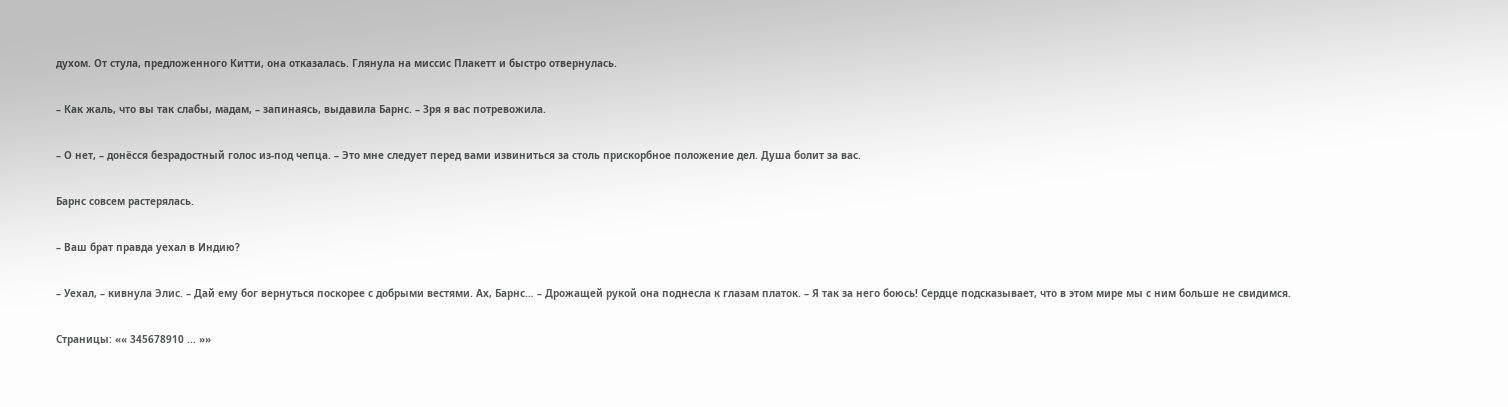духом. От стула, предложенного Китти, она отказалась. Глянула на миссис Плакетт и быстро отвернулась.

– Как жаль, что вы так слабы, мадам, – запинаясь, выдавила Барнс. – Зря я вас потревожила.

– О нет, – донёсся безрадостный голос из-под чепца. – Это мне следует перед вами извиниться за столь прискорбное положение дел. Душа болит за вас.

Барнс совсем растерялась.

– Ваш брат правда уехал в Индию?

– Уехал, – кивнула Элис. – Дай ему бог вернуться поскорее с добрыми вестями. Ах, Барнс… – Дрожащей рукой она поднесла к глазам платок. – Я так за него боюсь! Сердце подсказывает, что в этом мире мы с ним больше не свидимся.

Страницы: «« 345678910 ... »»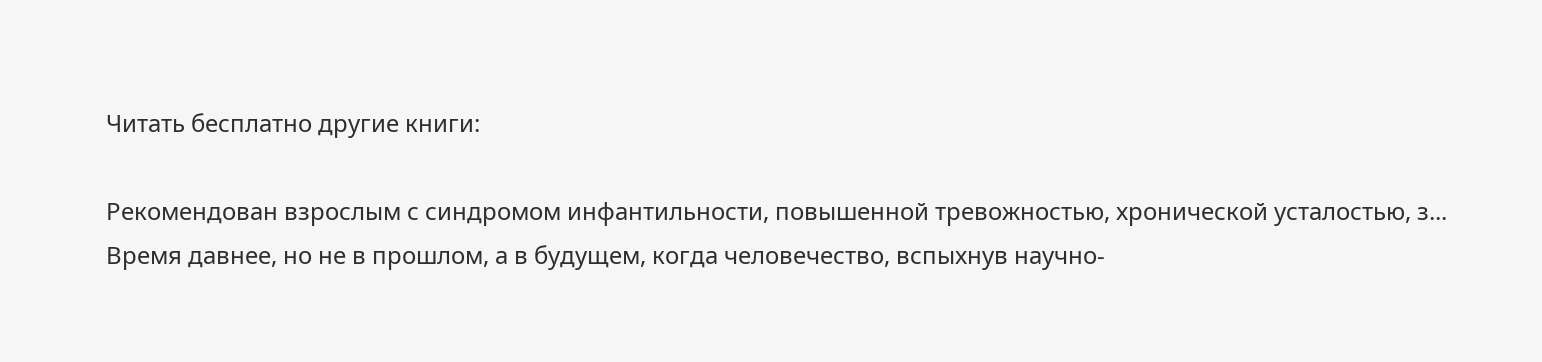Читать бесплатно другие книги:

Рекомендован взрослым с синдромом инфантильности, повышенной тревожностью, хронической усталостью, з...
Время давнее, но не в прошлом, а в будущем, когда человечество, вспыхнув научно-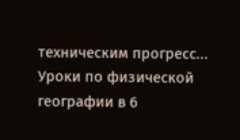техническим прогресс...
Уроки по физической географии в 6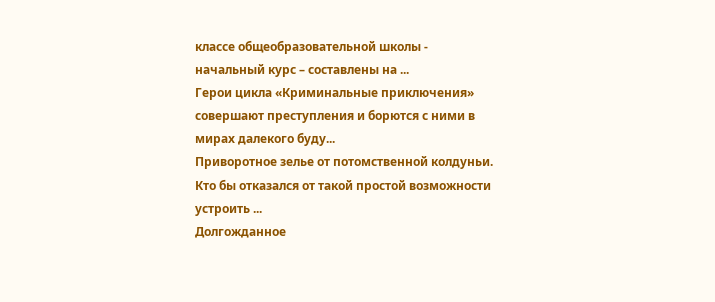классе общеобразовательной школы - начальный курс – составлены на ...
Герои цикла «Криминальные приключения» совершают преступления и борются с ними в мирах далекого буду...
Приворотное зелье от потомственной колдуньи. Кто бы отказался от такой простой возможности устроить ...
Долгожданное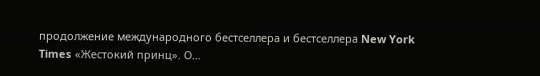продолжение международного бестселлера и бестселлера New York Times «Жестокий принц». О...